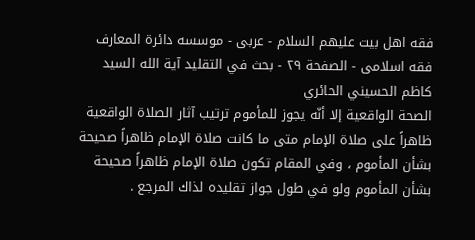فقه اهل بیت علیهم السلام - عربی - موسسه دائرة المعارف فقه اسلامی - الصفحة ٢٩ - بحث في التقليد آية الله السيد كاظم الحسيني الحائري
الصحة الواقعية إلا أنّه يجوز للمأموم ترتيب آثار الصلاة الواقعية ظاهراً على صلاة الإمام متى ما كانت صلاة الإمام ظاهراً صحيحة بشأن المأموم ، وفي المقام تكون صلاة الإمام ظاهراً صحيحة بشأن المأموم ولو في طول جواز تقليده لذاك المرجع .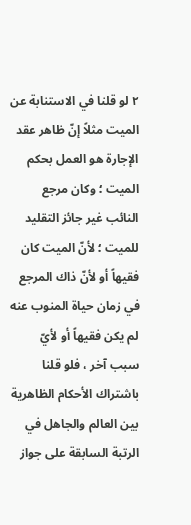٢ لو قلنا في الاستنابة عن الميت مثلاً إنّ ظاهر عقد الإجارة هو العمل بحكم الميت ؛ وكان مرجع النائب غير جائز التقليد للميت ؛ لأنّ الميت كان فقيهاً أو لأنّ ذاك المرجع في زمان حياة المنوب عنه لم يكن فقيهاً أو لأيّ سبب آخر ، فلو قلنا باشتراك الأحكام الظاهرية بين العالم والجاهل في الرتبة السابقة على جواز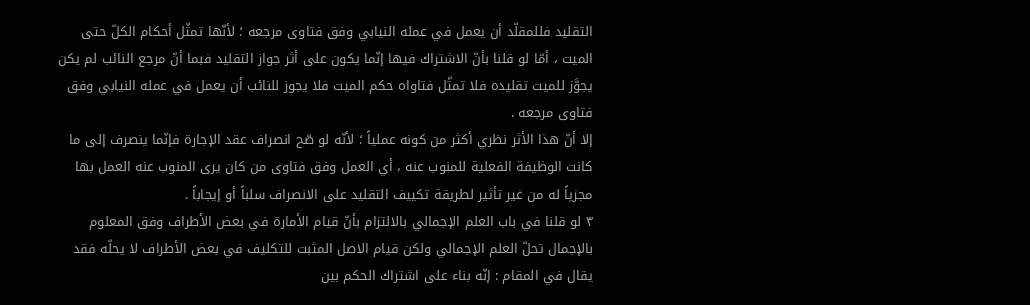التقليد فللمقلّد أن يعمل في عمله النيابي وفق فتاوى مرجعه ؛ لأنّها تمثّل أحكام الكلّ حتى الميت ، أمّا لو قلنا بأنّ الاشتراك فيها إنّما يكون على أثر جواز التقليد فبما أنّ مرجع النائب لم يكن يجوَّز للميت تقليده فلا تمثّل فتاواه حكم الميت فلا يجوز للنائب أن يعمل في عمله النيابي وفق فتاوى مرجعه .
إلا أنّ هذا الأثر نظري أكثر من كونه عملياً ؛ لأنّه لو صّح انصراف عقد الإجارة فإنّما ينصرف إلى ما كانت الوظيفة الفعلية للمنوب عنه ، أي العمل وفق فتاوى من كان يرى المنوب عنه العمل بها مجزياً له من غير تأثير لطريقة تكييف التقليد على الانصراف سلباً أو إيجاباً .
٣ لو قلنا في باب العلم الإجمالي بالالتزام بأنّ قيام الأمارة في بعض الأطراف وفق المعلوم بالإجمال تحلّ العلم الإجمالي ولكن قيام الاصل المثبت للتكليف في بعض الأطراف لا يحلّه فقد يقال في المقام : إنّه بناء على اشتراك الحكم بين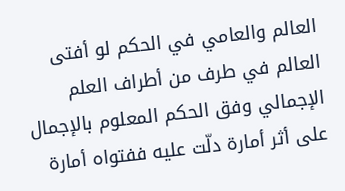العالم والعامي في الحكم لو أفتى العالم في طرف من أطراف العلم الإجمالي وفق الحكم المعلوم بالإجمال على أثر أمارة دلّت عليه ففتواه أمارة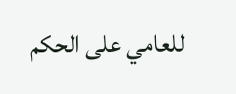للعامي على الحكم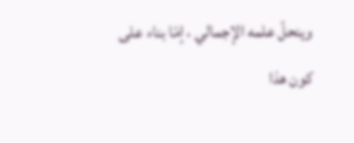وينحلّ علمه الإجمالي ، إمّا بناء على كون هذا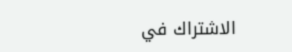الاشتراك في